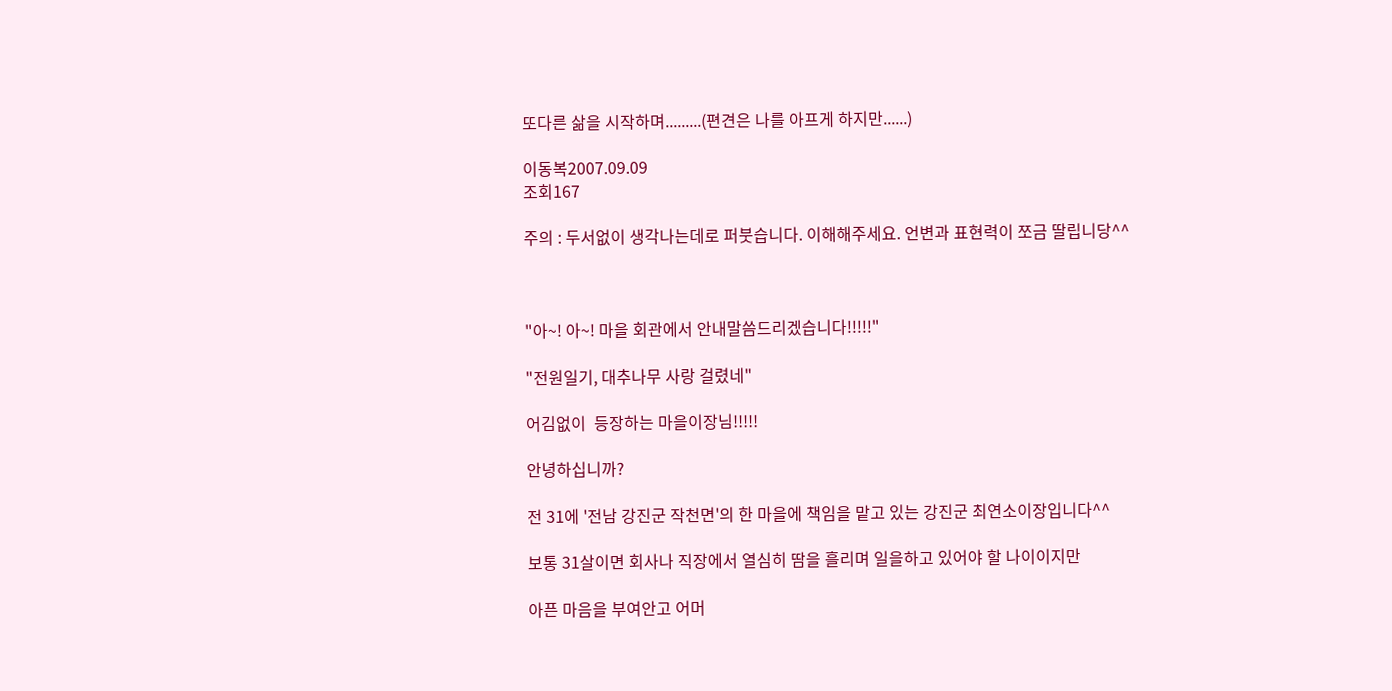또다른 삶을 시작하며.........(편견은 나를 아프게 하지만......)

이동복2007.09.09
조회167

주의 : 두서없이 생각나는데로 퍼붓습니다. 이해해주세요. 언변과 표현력이 쪼금 딸립니당^^



"아~! 아~! 마을 회관에서 안내말씀드리겠습니다!!!!!"

"전원일기, 대추나무 사랑 걸렸네"

어김없이  등장하는 마을이장님!!!!!

안녕하십니까?

전 31에 '전남 강진군 작천면'의 한 마을에 책임을 맡고 있는 강진군 최연소이장입니다^^

보통 31살이면 회사나 직장에서 열심히 땀을 흘리며 일을하고 있어야 할 나이이지만

아픈 마음을 부여안고 어머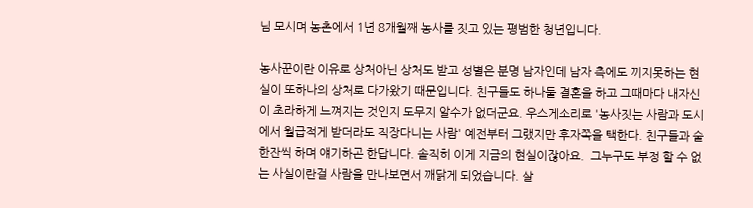님 모시며 농촌에서 1년 8개월째 농사를 짓고 있는 평범한 청년입니다.

농사꾼이란 이유로 상처아닌 상처도 받고 성별은 분명 남자인데 남자 측에도 끼지못하는 현실이 또하나의 상처로 다가왔기 때문입니다. 친구들도 하나둘 결혼을 하고 그때마다 내자신이 초라하게 느껴지는 것인지 도무지 알수가 없더군요. 우스게소리로 '농사짓는 사람과 도시에서 월급적게 받더라도 직장다니는 사람' 예전부터 그랬지만 후자쪽을 택한다. 친구들과 술한잔씩 하며 얘기하곤 한답니다. 솔직히 이게 지금의 현실이잖아요.  그누구도 부정 할 수 없는 사실이란걸 사람을 만나보면서 깨닭게 되었습니다. 살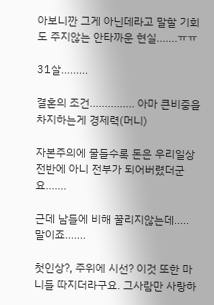아보니깐 그게 아닌데라고 말할 기회도 주지않는 안타까운 현실.......ㅠㅠ

31살.........

결혼의 조건............... 아마 큰비중을 차지하는게 경제력(머니)

자본주의에 물들수록 돈은 우리일상 전반에 아니 전부가 되어버렸더군요.......

근데 남들에 비해 꿀리지않는데..... 말이죠.......

첫인상?, 주위에 시선? 이것 또한 마니들 따지더라구요. 그사람만 사랑하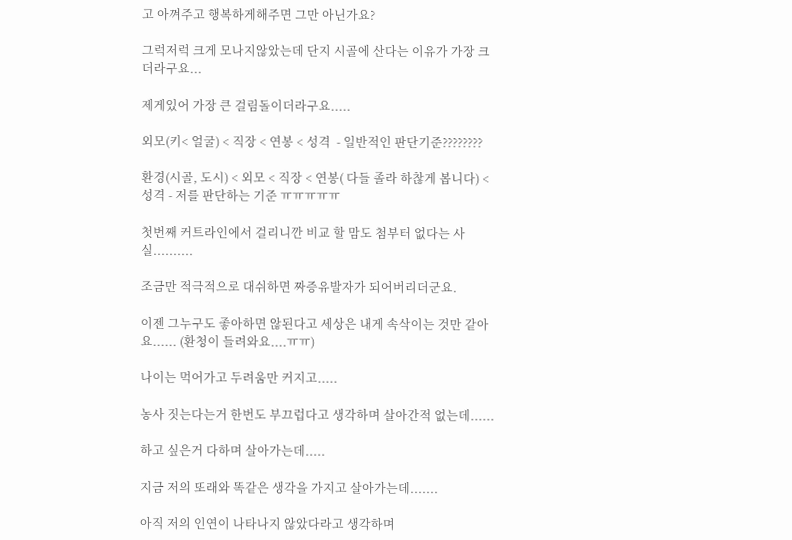고 아껴주고 행복하게해주면 그만 아닌가요?

그럭저럭 크게 모나지않았는데 단지 시골에 산다는 이유가 가장 크더라구요...

제게있어 가장 큰 걸림돌이더라구요.....

외모(키< 얼굴) < 직장 < 연봉 < 성격  - 일반적인 판단기준????????

환경(시골, 도시) < 외모 < 직장 < 연봉( 다들 졸라 하찮게 봅니다) < 성격 - 저를 판단하는 기준 ㅠㅠㅠㅠㅠ

첫번째 커트라인에서 걸리니깐 비교 할 맘도 첨부터 없다는 사실..........

조금만 적극적으로 대쉬하면 짜증유발자가 되어버리더군요.

이젠 그누구도 좋아하면 않된다고 세상은 내게 속삭이는 것만 같아요...... (환청이 들려와요....ㅠㅠ)

나이는 먹어가고 두려움만 커지고.....

농사 짓는다는거 한번도 부끄럽다고 생각하며 살아간적 없는데......

하고 싶은거 다하며 살아가는데.....

지금 저의 또래와 똑같은 생각을 가지고 살아가는데.......

아직 저의 인연이 나타나지 않았다라고 생각하며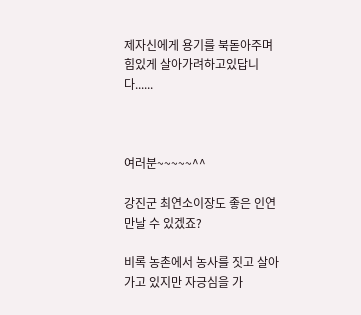제자신에게 용기를 북돋아주며 힘있게 살아가려하고있답니다......



여러분~~~~~^^

강진군 최연소이장도 좋은 인연 만날 수 있겠죠?

비록 농촌에서 농사를 짓고 살아가고 있지만 자긍심을 가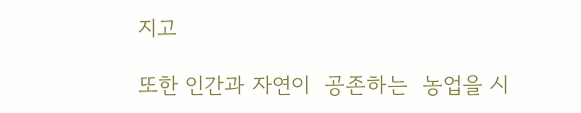지고

또한 인간과 자연이  공존하는  농업을 시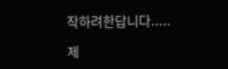작하려한답니다.....

제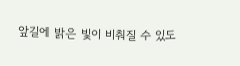앞길에 밝은 빛이 비춰질 수 있도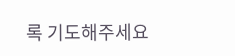록 기도해주세요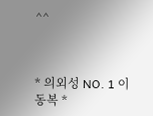^^



* 의외성 NO. 1 이동복 *